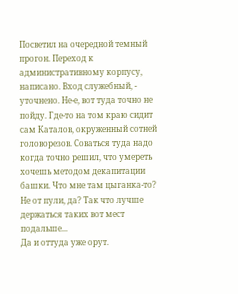Посветил на очередной темный прогон. Переход к административному корпусу, написано. Вход служебный, - уточнено. Не-е, вот туда точно не пойду. Где-то на том краю сидит сам Каталов, окруженный сотней головорезов. Соваться туда надо когда точно решил, что умереть хочешь методом декапитации башки. Что мне там цыганка-то? Не от пули, да? Так что лучше держаться таких вот мест подальше...
Да и оттуда уже орут.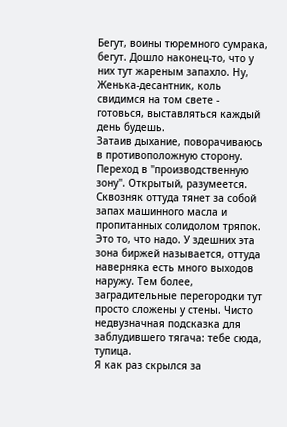Бегут, воины тюремного сумрака, бегут. Дошло наконец-то, что у них тут жареным запахло. Ну, Женька-десантник, коль свидимся на том свете - готовься, выставляться каждый день будешь.
Затаив дыхание, поворачиваюсь в противоположную сторону. Переход в "производственную зону". Открытый, разумеется. Сквозняк оттуда тянет за собой запах машинного масла и пропитанных солидолом тряпок. Это то, что надо. У здешних эта зона биржей называется, оттуда наверняка есть много выходов наружу. Тем более, заградительные перегородки тут просто сложены у стены. Чисто недвузначная подсказка для заблудившего тягача: тебе сюда, тупица.
Я как раз скрылся за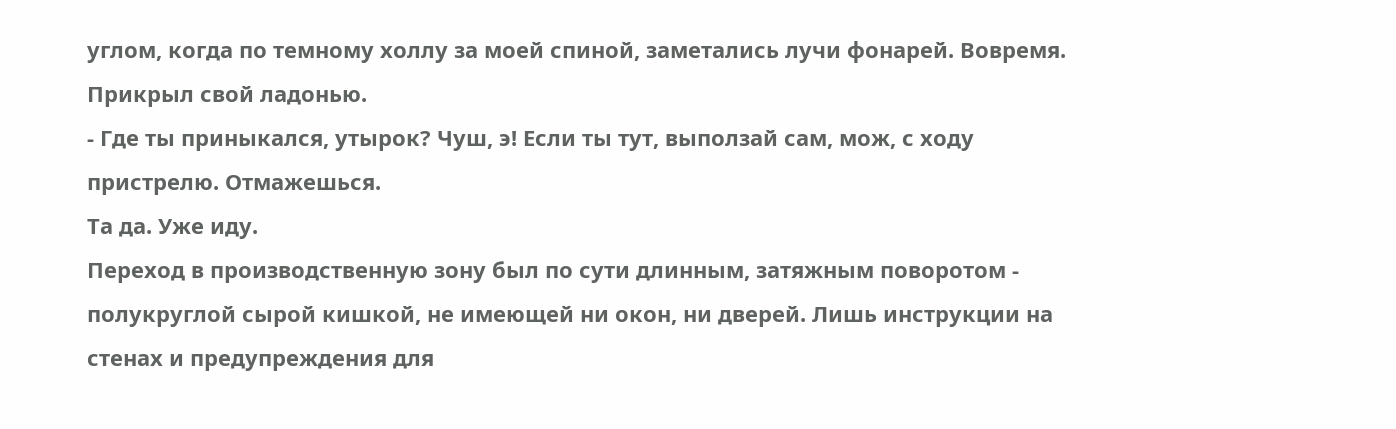углом, когда по темному холлу за моей спиной, заметались лучи фонарей. Вовремя. Прикрыл свой ладонью.
- Где ты приныкался, утырок? Чуш, э! Если ты тут, выползай сам, мож, с ходу пристрелю. Отмажешься.
Та да. Уже иду.
Переход в производственную зону был по сути длинным, затяжным поворотом - полукруглой сырой кишкой, не имеющей ни окон, ни дверей. Лишь инструкции на стенах и предупреждения для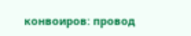конвоиров: провод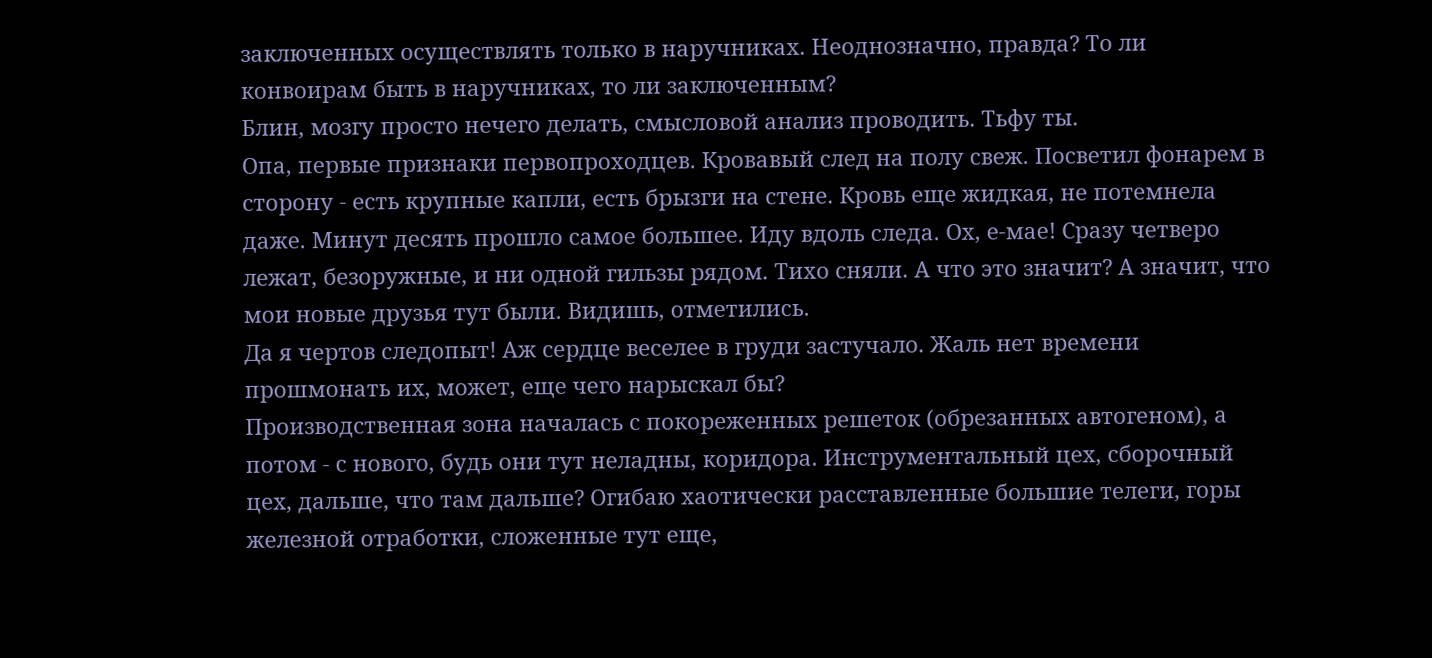заключенных осуществлять только в наручниках. Неоднозначно, правда? То ли конвоирам быть в наручниках, то ли заключенным?
Блин, мозгу просто нечего делать, смысловой анализ проводить. Тьфу ты.
Опа, первые признаки первопроходцев. Кровавый след на полу свеж. Посветил фонарем в сторону - есть крупные капли, есть брызги на стене. Кровь еще жидкая, не потемнела даже. Минут десять прошло самое большее. Иду вдоль следа. Ох, е-мае! Сразу четверо лежат, безоружные, и ни одной гильзы рядом. Тихо сняли. А что это значит? А значит, что мои новые друзья тут были. Видишь, отметились.
Да я чертов следопыт! Аж сердце веселее в груди застучало. Жаль нет времени прошмонать их, может, еще чего нарыскал бы?
Производственная зона началась с покореженных решеток (обрезанных автогеном), а потом - с нового, будь они тут неладны, коридора. Инструментальный цех, сборочный цех, дальше, что там дальше? Огибаю хаотически расставленные большие телеги, горы железной отработки, сложенные тут еще,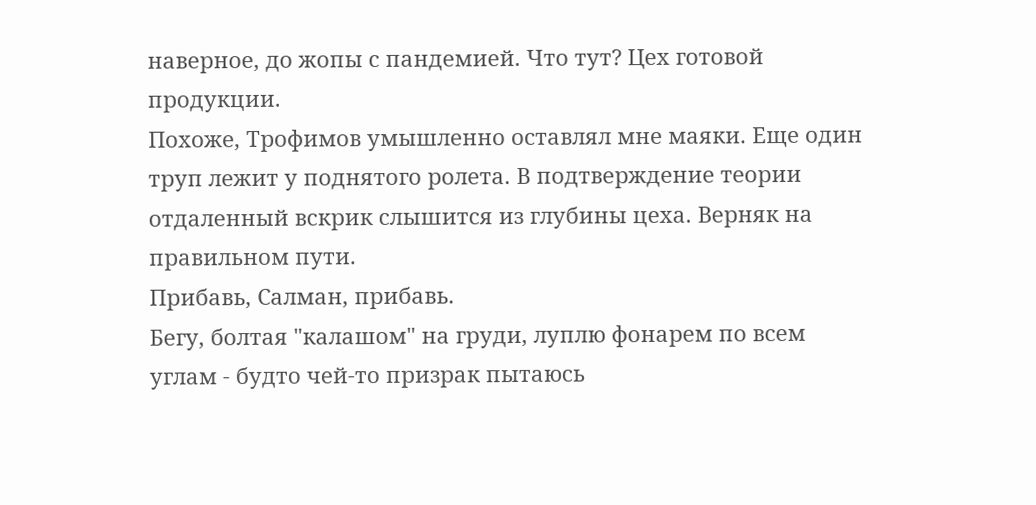наверное, до жопы с пандемией. Что тут? Цех готовой продукции.
Похоже, Трофимов умышленно оставлял мне маяки. Еще один труп лежит у поднятого ролета. В подтверждение теории отдаленный вскрик слышится из глубины цеха. Верняк на правильном пути.
Прибавь, Салман, прибавь.
Бегу, болтая "калашом" на груди, луплю фонарем по всем углам - будто чей-то призрак пытаюсь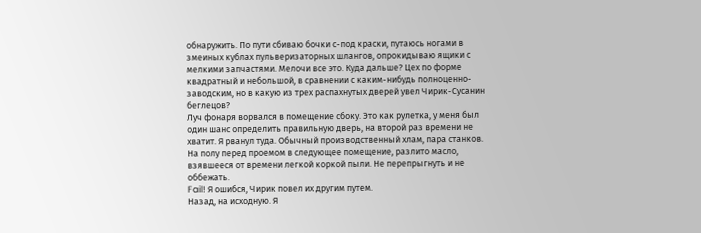обнаружить. По пути сбиваю бочки с-под краски, путаюсь ногами в змеиных кублах пульверизаторных шлангов, опрокидываю ящики с мелкими запчастями. Мелочи все это. Куда дальше? Цех по форме квадратный и небольшой, в сравнении с каким-нибудь полноценно-заводским, но в какую из трех распахнутых дверей увел Чирик-Сусанин беглецов?
Луч фонаря ворвался в помещение сбоку. Это как рулетка, у меня был один шанс определить правильную дверь, на второй раз времени не хватит. Я рванул туда. Обычный производственный хлам, пара станков. На полу перед проемом в следующее помещение, разлито масло, взявшееся от времени легкой коркой пыли. Не перепрыгнуть и не оббежать.
Fail! Я ошибся, Чирик повел их другим путем.
Назад, на исходную. Я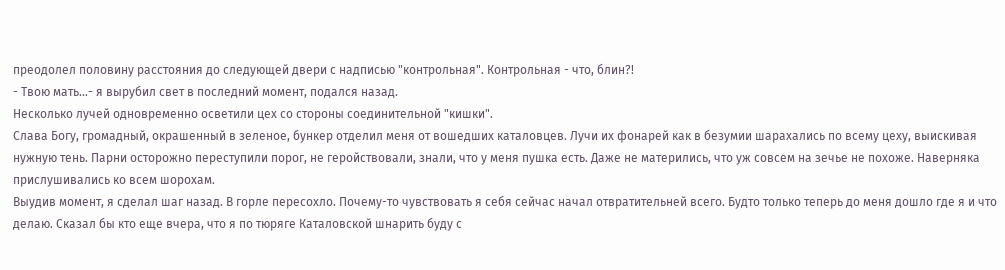преодолел половину расстояния до следующей двери с надписью "контрольная". Контрольная - что, блин?!
- Твою мать...- я вырубил свет в последний момент, подался назад.
Несколько лучей одновременно осветили цех со стороны соединительной "кишки".
Слава Богу, громадный, окрашенный в зеленое, бункер отделил меня от вошедших каталовцев. Лучи их фонарей как в безумии шарахались по всему цеху, выискивая нужную тень. Парни осторожно переступили порог, не геройствовали, знали, что у меня пушка есть. Даже не матерились, что уж совсем на зечье не похоже. Наверняка прислушивались ко всем шорохам.
Выудив момент, я сделал шаг назад. В горле пересохло. Почему-то чувствовать я себя сейчас начал отвратительней всего. Будто только теперь до меня дошло где я и что делаю. Сказал бы кто еще вчера, что я по тюряге Каталовской шнарить буду с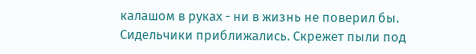калашом в руках - ни в жизнь не поверил бы.
Сидельчики приближались. Скрежет пыли под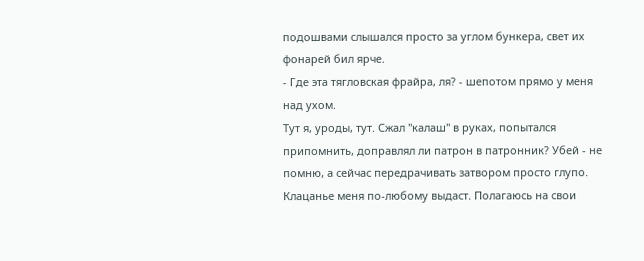подошвами слышался просто за углом бункера, свет их фонарей бил ярче.
- Где эта тягловская фрайра, ля? - шепотом прямо у меня над ухом.
Тут я, уроды, тут. Сжал "калаш" в руках, попытался припомнить, доправлял ли патрон в патронник? Убей - не помню, а сейчас передрачивать затвором просто глупо. Клацанье меня по-любому выдаст. Полагаюсь на свои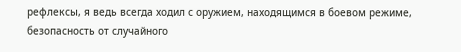рефлексы, я ведь всегда ходил с оружием, находящимся в боевом режиме, безопасность от случайного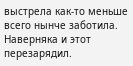выстрела как-то меньше всего нынче заботила. Наверняка и этот перезарядил.